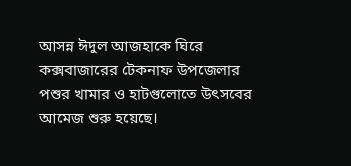আসন্ন ঈদুল আজহাকে ঘিরে কক্সবাজারের টেকনাফ উপজেলার পশুর খামার ও হাটগুলোতে উৎসবের আমেজ শুরু হয়েছে।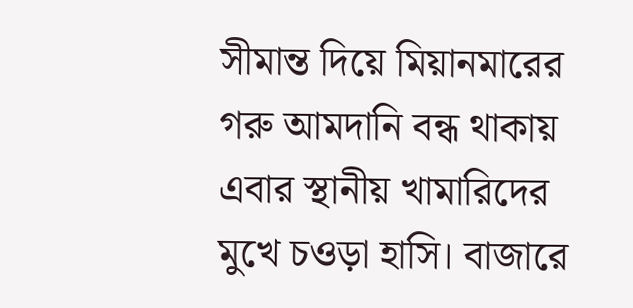সীমান্ত দিয়ে মিয়ানমারের গরু আমদানি বন্ধ থাকায় এবার স্থানীয় খামারিদের মুখে চওড়া হাসি। বাজারে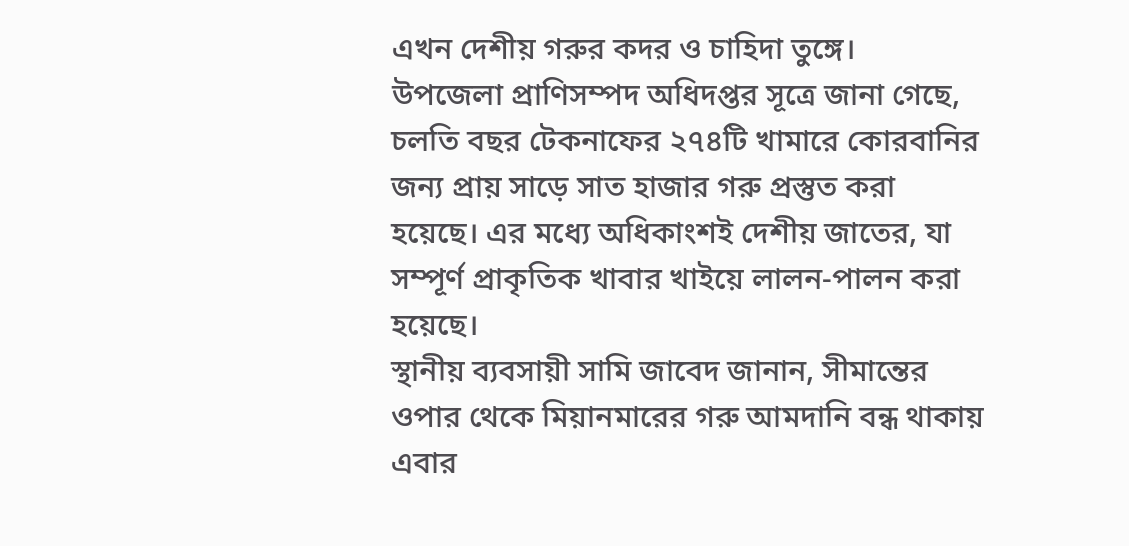এখন দেশীয় গরুর কদর ও চাহিদা তুঙ্গে।
উপজেলা প্রাণিসম্পদ অধিদপ্তর সূত্রে জানা গেছে, চলতি বছর টেকনাফের ২৭৪টি খামারে কোরবানির জন্য প্রায় সাড়ে সাত হাজার গরু প্রস্তুত করা হয়েছে। এর মধ্যে অধিকাংশই দেশীয় জাতের, যা সম্পূর্ণ প্রাকৃতিক খাবার খাইয়ে লালন-পালন করা হয়েছে।
স্থানীয় ব্যবসায়ী সামি জাবেদ জানান, সীমান্তের ওপার থেকে মিয়ানমারের গরু আমদানি বন্ধ থাকায় এবার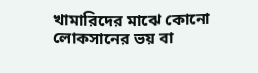খামারিদের মাঝে কোনো লোকসানের ভয় বা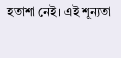হতাশা নেই। এই শূন্যতা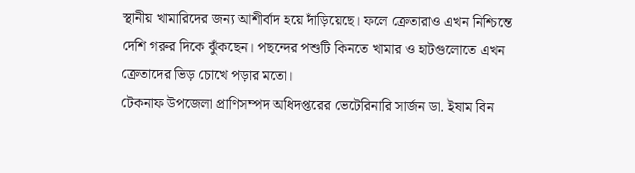স্থানীয় খামারিদের জন্য আশীর্বাদ হয়ে দাঁড়িয়েছে। ফলে ক্রেতারাও এখন নিশ্চিন্তে দেশি গরুর দিকে ঝুঁকছেন। পছন্দের পশুটি কিনতে খামার ও হাটগুলোতে এখন ক্রেতাদের ভিড় চোখে পড়ার মতো।
টেকনাফ উপজেলা প্রাণিসম্পদ অধিদপ্তরের ভেটেরিনারি সার্জন ডা. ইষাম বিন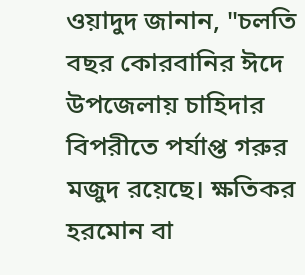ওয়াদুদ জানান, "চলতি বছর কোরবানির ঈদে উপজেলায় চাহিদার বিপরীতে পর্যাপ্ত গরুর মজুদ রয়েছে। ক্ষতিকর হরমোন বা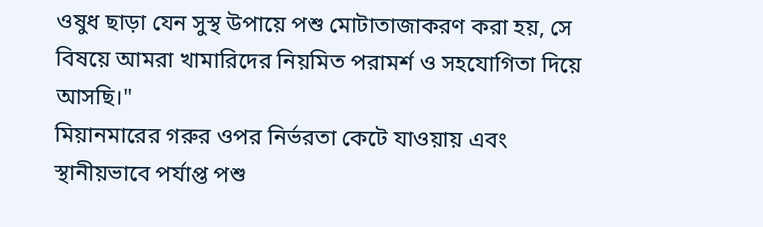ওষুধ ছাড়া যেন সুস্থ উপায়ে পশু মোটাতাজাকরণ করা হয়, সে বিষয়ে আমরা খামারিদের নিয়মিত পরামর্শ ও সহযোগিতা দিয়ে আসছি।"
মিয়ানমারের গরুর ওপর নির্ভরতা কেটে যাওয়ায় এবং স্থানীয়ভাবে পর্যাপ্ত পশু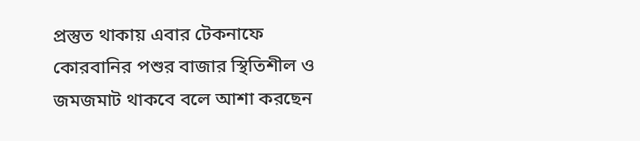প্রস্তুত থাকায় এবার টেকনাফে কোরবানির পশুর বাজার স্থিতিশীল ও জমজমাট থাকবে বলে আশা করছেন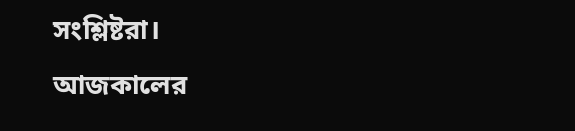সংশ্লিষ্টরা।
আজকালের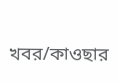খবর/কাওছার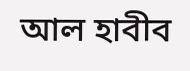আল হাবীব